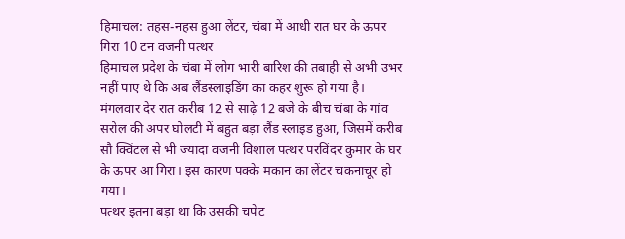हिमाचल: तहस-नहस हुआ लेंटर, चंबा में आधी रात घर के ऊपर गिरा 10 टन वजनी पत्थर
हिमाचल प्रदेश के चंबा में लोग भारी बारिश की तबाही से अभी उभर नहीं पाए थे कि अब लैंडस्लाइडिंग का कहर शुरू हो गया है। मंगलवार देर रात करीब 12 से साढ़े 12 बजे के बीच चंबा के गांव सरोल की अपर घोलटी में बहुत बड़ा लैंड स्लाइड हुआ, जिसमें करीब सौ क्विंटल से भी ज्यादा वजनी विशाल पत्थर परविंदर कुमार के घर के ऊपर आ गिरा। इस कारण पक्के मकान का लेंटर चकनाचूर हो गया।
पत्थर इतना बड़ा था कि उसकी चपेट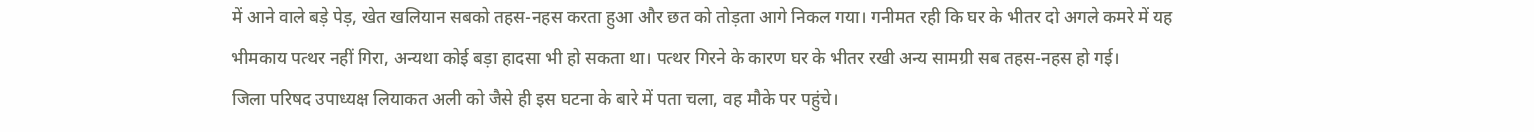में आने वाले बड़े पेड़, खेत खलियान सबको तहस-नहस करता हुआ और छत को तोड़ता आगे निकल गया। गनीमत रही कि घर के भीतर दो अगले कमरे में यह भीमकाय पत्थर नहीं गिरा, अन्यथा कोई बड़ा हादसा भी हो सकता था। पत्थर गिरने के कारण घर के भीतर रखी अन्य सामग्री सब तहस-नहस हो गई।
जिला परिषद उपाध्यक्ष लियाकत अली को जैसे ही इस घटना के बारे में पता चला, वह मौके पर पहुंचे।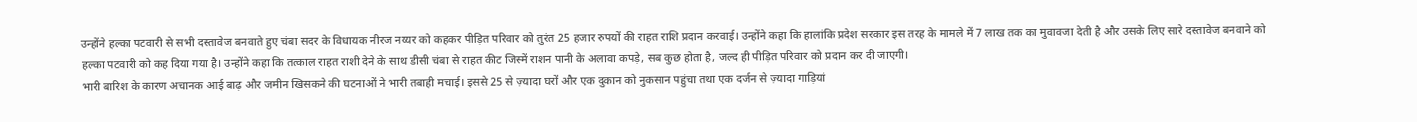उन्होंने हल्का पटवारी से सभी दस्तावेज बनवाते हुए चंबा सदर के विधायक नीरज नय्यर को कहकर पीड़ित परिवार को तुरंत 25 हजार रुपयों की राहत राशि प्रदान करवाई। उन्होंने कहा कि हालांकि प्रदेश सरकार इस तरह के मामले में 7 लाख तक का मुवावजा देती है और उसके लिए सारे दस्तावेज बनवाने को हल्का पटवारी को कह दिया गया है। उन्होंने कहा कि तत्काल राहत राशी देने के साथ डीसी चंबा से राहत कीट जिस्में राशन पानी के अलावा कपड़े, सब कुछ होता है, जल्द ही पीड़ित परिवार को प्रदान कर दी जाएगी।
भारी बारिश के कारण अचानक आई बाढ़ और जमीन खिसकने की घटनाओं ने भारी तबाही मचाई। इससे 25 से ज़्यादा घरों और एक दुकान को नुकसान पहुंचा तथा एक दर्जन से ज़्यादा गाड़ियां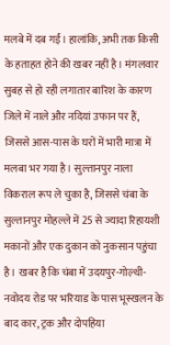मलबे में दब गईं। हालांकि, अभी तक किसी के हताहत होने की खबर नहीं है। मंगलवार सुबह से हो रही लगातार बारिश के कारण जिले में नाले और नदियां उफान पर हैं, जिससे आस-पास के घरों में भारी मात्रा में मलबा भर गया है। सुल्तानपुर नाला विकराल रूप ले चुका है, जिससे चंबा के सुल्तानपुर मोहल्ले में 25 से ज्यादा रिहायशी मकानों और एक दुकान को नुकसान पहुंचा है। खबर है कि चंबा में उदयपुर-गोल्थी-नवोदय रोड पर भरियाड के पास भूस्खलन के बाद कार, ट्रक और दोपहिया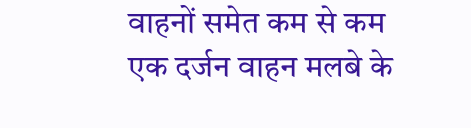वाहनों समेत कम से कम एक दर्जन वाहन मलबे के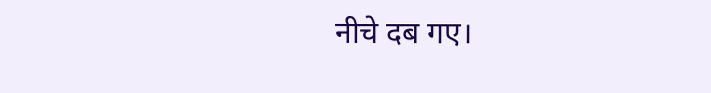नीचे दब गए।